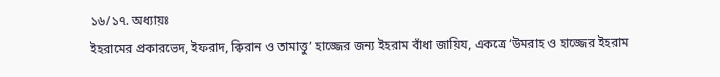১৬/১৭. অধ্যায়ঃ
ইহরামের প্রকারভেদ, ইফরাদ, ক্বিরান ও তামাত্তু’ হাজ্জের জন্য ইহরাম বাঁধা জায়িয, একত্রে ‘উমরাহ ও হাজ্জের ইহরাম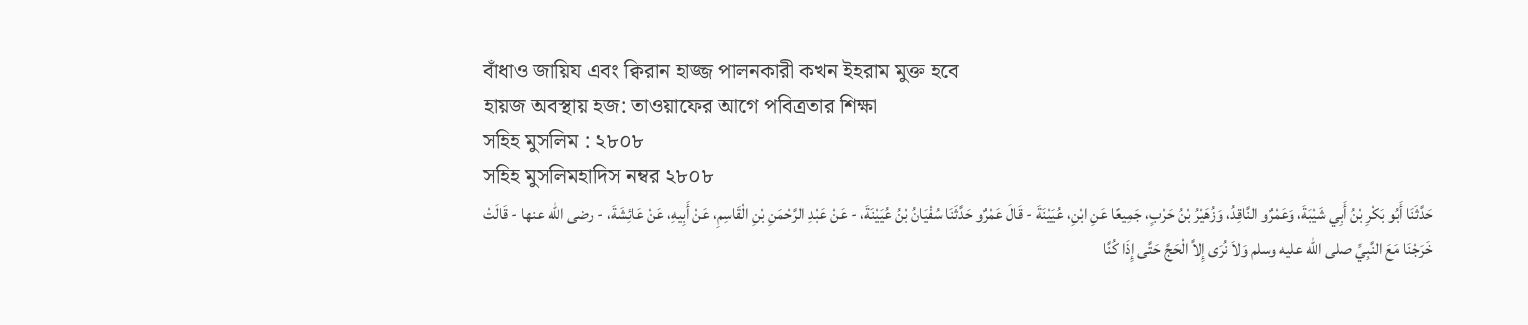বাঁধাও জায়িয এবং ক্বিরান হাজ্জ পালনকারী কখন ইহরাম মুক্ত হবে
হায়জ অবস্থায় হজ: তাওয়াফের আগে পবিত্রতার শিক্ষা
সহিহ মুসলিম : ২৮০৮
সহিহ মুসলিমহাদিস নম্বর ২৮০৮
حَدَّثَنَا أَبُو بَكْرِ بْنُ أَبِي شَيْبَةَ، وَعَمْرٌو النَّاقِدُ، وَزُهَيْرُ بْنُ حَرْبٍ، جَمِيعًا عَنِ ابْنِ، عُيَيْنَةَ - قَالَ عَمْرٌو حَدَّثَنَا سُفْيَانُ بْنُ عُيَيْنَةَ، - عَنْ عَبْدِ الرَّحْمَنِ بْنِ الْقَاسِمِ، عَنْ أَبِيهِ، عَنْ عَائِشَةَ، - رضى الله عنها - قَالَتْ خَرَجْنَا مَعَ النَّبِيِّ صلى الله عليه وسلم وَلاَ نُرَى إِلاَّ الْحَجَّ حَتَّى إِذَا كُنَّا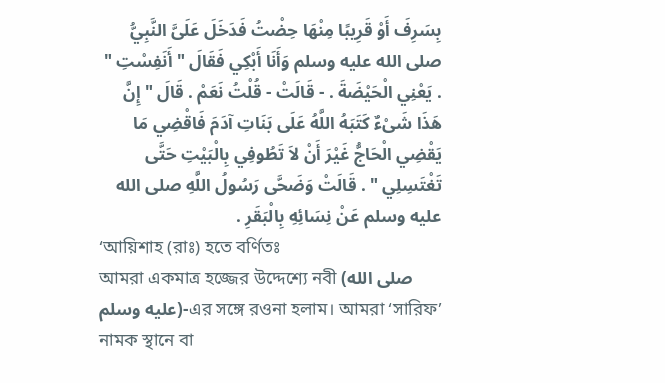بِسَرِفَ أَوْ قَرِيبًا مِنْهَا حِضْتُ فَدَخَلَ عَلَىَّ النَّبِيُّ صلى الله عليه وسلم وَأَنَا أَبْكِي فَقَالَ " أَنَفِسْتِ " . يَعْنِي الْحَيْضَةَ . - قَالَتْ - قُلْتُ نَعَمْ . قَالَ " إِنَّ هَذَا شَىْءٌ كَتَبَهُ اللَّهُ عَلَى بَنَاتِ آدَمَ فَاقْضِي مَا يَقْضِي الْحَاجُّ غَيْرَ أَنْ لاَ تَطُوفِي بِالْبَيْتِ حَتَّى تَغْتَسِلِي " . قَالَتْ وَضَحَّى رَسُولُ اللَّهِ صلى الله عليه وسلم عَنْ نِسَائِهِ بِالْبَقَرِ .
‘আয়িশাহ (রাঃ) হতে বর্ণিতঃ
আমরা একমাত্র হজ্জের উদ্দেশ্যে নবী (صلى الله عليه وسلم)-এর সঙ্গে রওনা হলাম। আমরা ‘সারিফ’ নামক স্থানে বা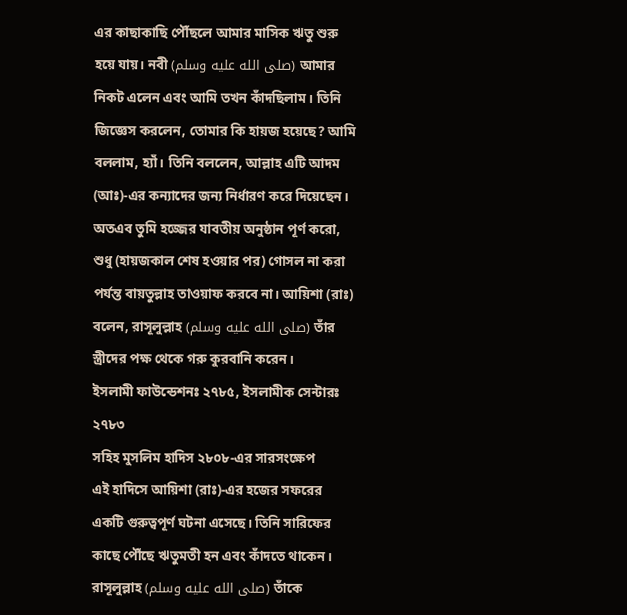এর কাছাকাছি পৌঁছলে আমার মাসিক ঋতু শুরু হয়ে যায়। নবী (صلى الله عليه وسلم) আমার নিকট এলেন এবং আমি তখন কাঁদছিলাম। তিনি জিজ্ঞেস করলেন, তোমার কি হায়জ হয়েছে? আমি বললাম, হ্যাঁ। তিনি বললেন, আল্লাহ এটি আদম (আঃ)-এর কন্যাদের জন্য নির্ধারণ করে দিয়েছেন। অতএব তুমি হজ্জের যাবতীয় অনুষ্ঠান পূর্ণ করো, শুধু (হায়জকাল শেষ হওয়ার পর) গোসল না করা পর্যন্ত বায়তুল্লাহ তাওয়াফ করবে না। আয়িশা (রাঃ) বলেন, রাসূলুল্লাহ (صلى الله عليه وسلم) তাঁর স্ত্রীদের পক্ষ থেকে গরু কুরবানি করেন।
ইসলামী ফাউন্ডেশনঃ ২৭৮৫, ইসলামীক সেন্টারঃ ২৭৮৩
সহিহ মুসলিম হাদিস ২৮০৮-এর সারসংক্ষেপ
এই হাদিসে আয়িশা (রাঃ)-এর হজের সফরের একটি গুরুত্বপূর্ণ ঘটনা এসেছে। তিনি সারিফের কাছে পৌঁছে ঋতুমতী হন এবং কাঁদতে থাকেন। রাসূলুল্লাহ (صلى الله عليه وسلم) তাঁকে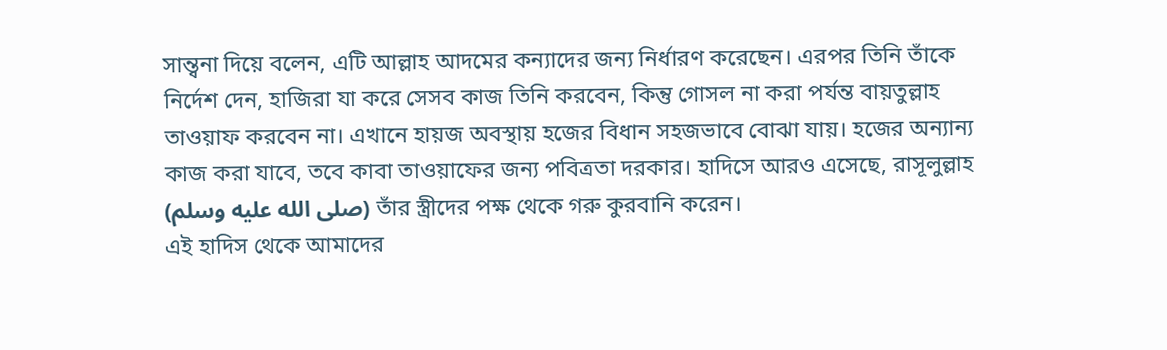সান্ত্বনা দিয়ে বলেন, এটি আল্লাহ আদমের কন্যাদের জন্য নির্ধারণ করেছেন। এরপর তিনি তাঁকে নির্দেশ দেন, হাজিরা যা করে সেসব কাজ তিনি করবেন, কিন্তু গোসল না করা পর্যন্ত বায়তুল্লাহ তাওয়াফ করবেন না। এখানে হায়জ অবস্থায় হজের বিধান সহজভাবে বোঝা যায়। হজের অন্যান্য কাজ করা যাবে, তবে কাবা তাওয়াফের জন্য পবিত্রতা দরকার। হাদিসে আরও এসেছে, রাসূলুল্লাহ (صلى الله عليه وسلم) তাঁর স্ত্রীদের পক্ষ থেকে গরু কুরবানি করেন।
এই হাদিস থেকে আমাদের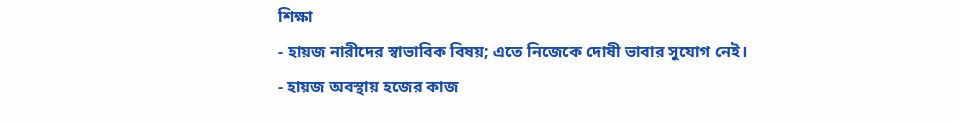শিক্ষা
- হায়জ নারীদের স্বাভাবিক বিষয়; এতে নিজেকে দোষী ভাবার সুযোগ নেই।
- হায়জ অবস্থায় হজের কাজ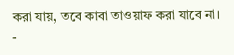করা যায়, তবে কাবা তাওয়াফ করা যাবে না।
-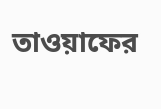তাওয়াফের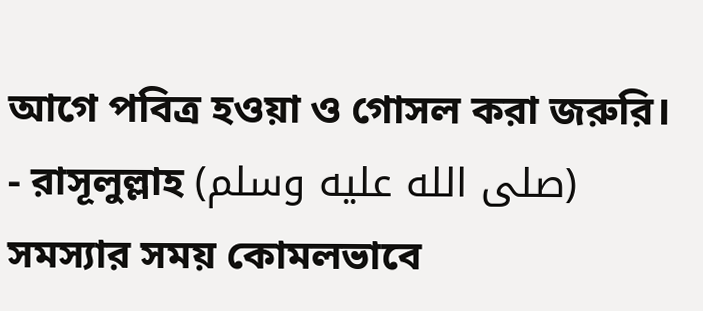আগে পবিত্র হওয়া ও গোসল করা জরুরি।
- রাসূলুল্লাহ (صلى الله عليه وسلم) সমস্যার সময় কোমলভাবে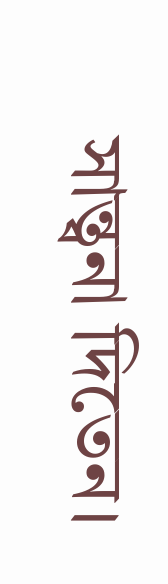সান্ত্বনা দিতেন।